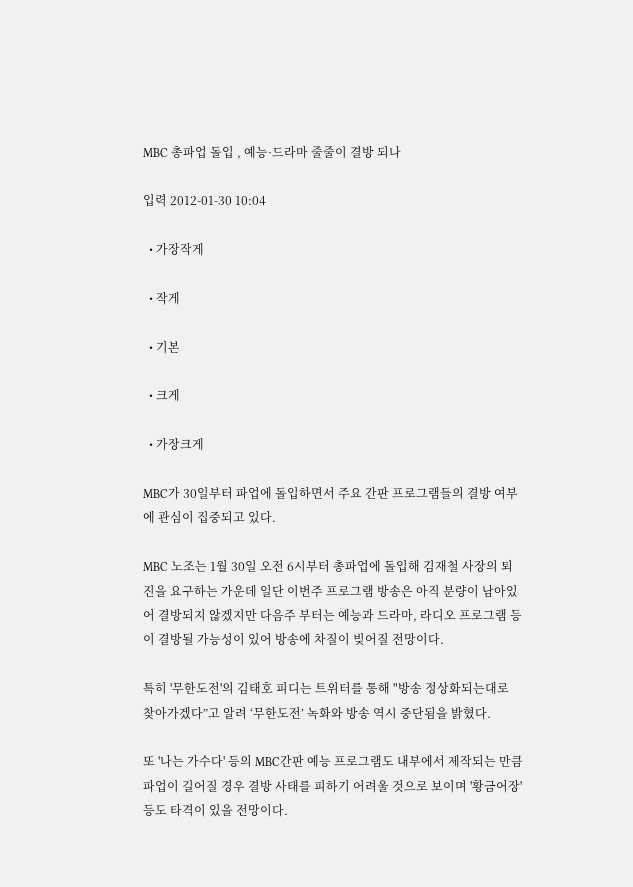MBC 총파업 돌입 , 예능·드라마 줄줄이 결방 되나

입력 2012-01-30 10:04

  • 가장작게

  • 작게

  • 기본

  • 크게

  • 가장크게

MBC가 30일부터 파업에 돌입하면서 주요 간판 프로그램들의 결방 여부에 관심이 집중되고 있다.

MBC 노조는 1월 30일 오전 6시부터 총파업에 돌입해 김재철 사장의 퇴진을 요구하는 가운데 일단 이번주 프로그램 방송은 아직 분량이 남아있어 결방되지 않겠지만 다음주 부터는 예능과 드라마, 라디오 프로그램 등이 결방될 가능성이 있어 방송에 차질이 빚어질 전망이다.

특히 '무한도전'의 김태호 피디는 트위터를 통해 "방송 정상화되는대로 찾아가겠다”고 알려 ‘무한도전’ 녹화와 방송 역시 중단됨을 밝혔다.

또 '나는 가수다' 등의 MBC간판 예능 프로그램도 내부에서 제작되는 만큼 파업이 길어질 경우 결방 사태를 피하기 어려울 것으로 보이며 '황금어장' 등도 타격이 있을 전망이다.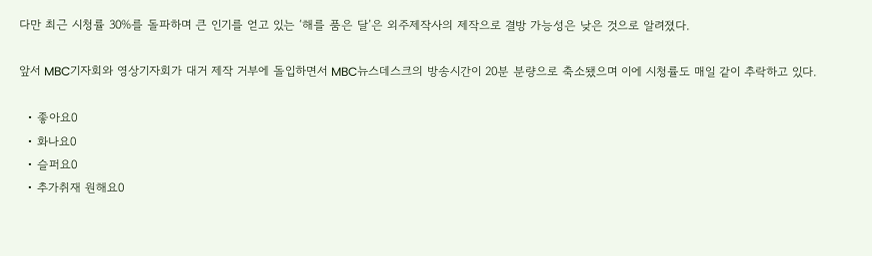다만 최근 시청률 30%를 돌파하며 큰 인기를 얻고 있는 ‘해를 품은 달’은 외주제작사의 제작으로 결방 가능성은 낮은 것으로 알려졌다.

앞서 MBC기자회와 영상기자회가 대거 제작 거부에 돌입하면서 MBC뉴스데스크의 방송시간이 20분 분량으로 축소됐으며 이에 시청률도 매일 같이 추락하고 있다.

  • 좋아요0
  • 화나요0
  • 슬퍼요0
  • 추가취재 원해요0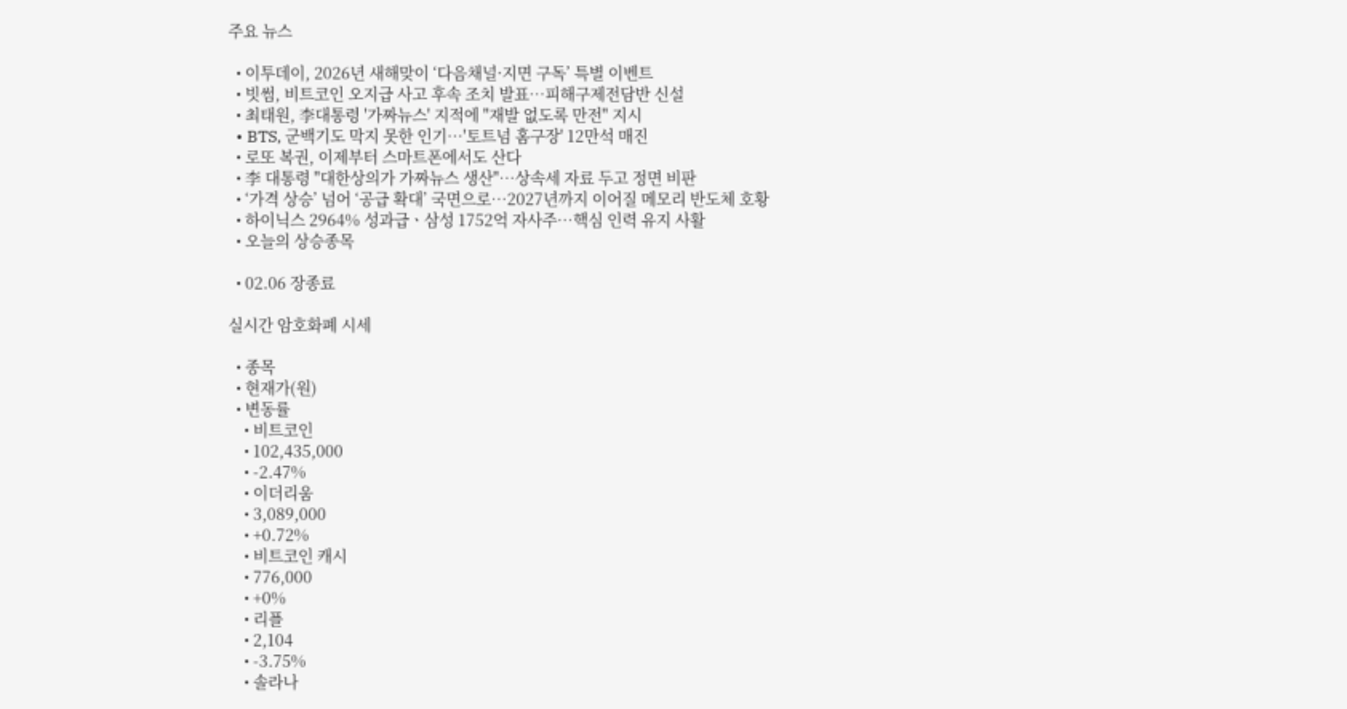주요 뉴스

  • 이투데이, 2026년 새해맞이 ‘다음채널·지면 구독’ 특별 이벤트
  • 빗썸, 비트코인 오지급 사고 후속 조치 발표…피해구제전담반 신설
  • 최태원, 李대통령 '가짜뉴스' 지적에 "재발 없도록 만전" 지시
  • BTS, 군백기도 막지 못한 인기⋯'토트넘 홈구장' 12만석 매진
  • 로또 복권, 이제부터 스마트폰에서도 산다
  • 李 대통령 "대한상의가 가짜뉴스 생산"…상속세 자료 두고 정면 비판
  • ‘가격 상승’ 넘어 ‘공급 확대’ 국면으로…2027년까지 이어질 메모리 반도체 호황
  • 하이닉스 2964% 성과급ㆍ삼성 1752억 자사주⋯핵심 인력 유지 사활
  • 오늘의 상승종목

  • 02.06 장종료

실시간 암호화폐 시세

  • 종목
  • 현재가(원)
  • 변동률
    • 비트코인
    • 102,435,000
    • -2.47%
    • 이더리움
    • 3,089,000
    • +0.72%
    • 비트코인 캐시
    • 776,000
    • +0%
    • 리플
    • 2,104
    • -3.75%
    • 솔라나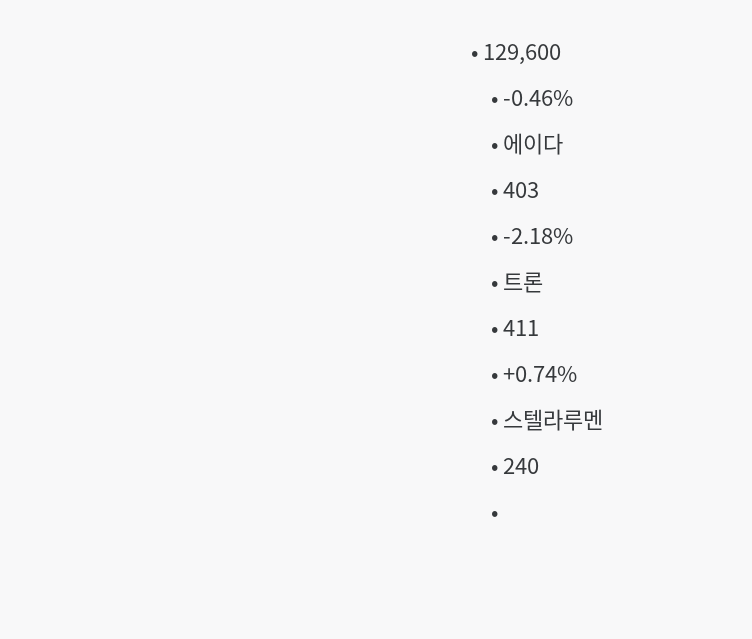• 129,600
    • -0.46%
    • 에이다
    • 403
    • -2.18%
    • 트론
    • 411
    • +0.74%
    • 스텔라루멘
    • 240
    •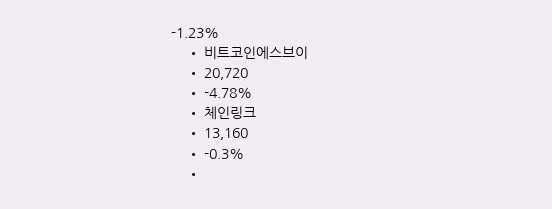-1.23%
    • 비트코인에스브이
    • 20,720
    • -4.78%
    • 체인링크
    • 13,160
    • -0.3%
    •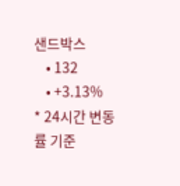샌드박스
    • 132
    • +3.13%
* 24시간 변동률 기준